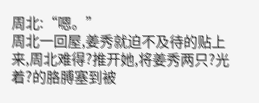周北:“嗯。”
周北一回屋,姜秀就迫不及待的贴上来,周北难得?推开她,将姜秀两只?光着?的胳膊塞到被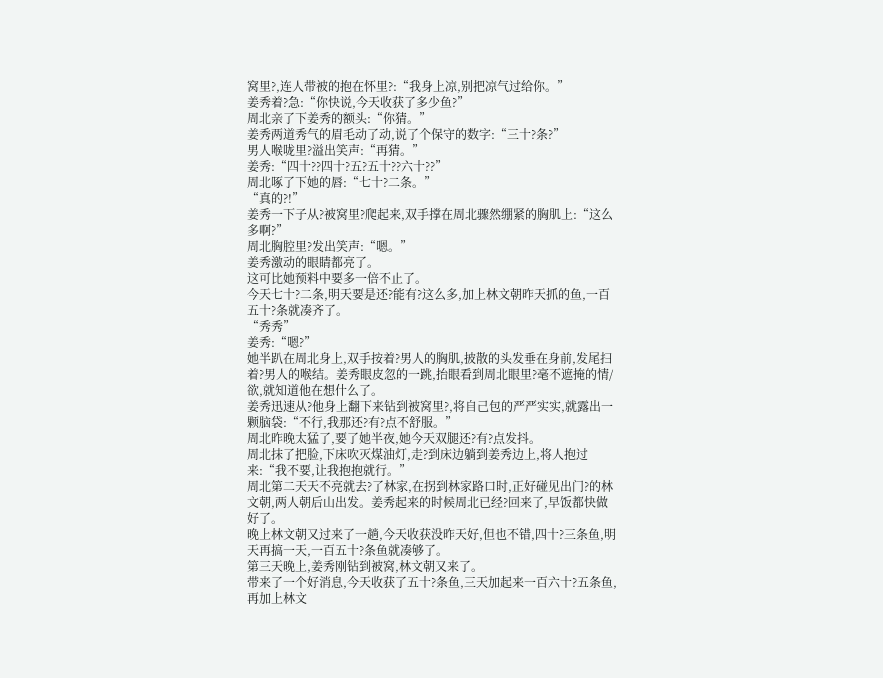窝里?,连人带被的抱在怀里?:“我身上凉,别把凉气过给你。”
姜秀着?急:“你快说,今天收获了多少鱼?”
周北亲了下姜秀的额头:“你猜。”
姜秀两道秀气的眉毛动了动,说了个保守的数字:“三十?条?”
男人喉咙里?溢出笑声:“再猜。”
姜秀:“四十??四十?五?五十??六十??”
周北啄了下她的唇:“七十?二条。”
“真的?!”
姜秀一下子从?被窝里?爬起来,双手撑在周北骤然绷紧的胸肌上:“这么多啊?”
周北胸腔里?发出笑声:“嗯。”
姜秀激动的眼睛都亮了。
这可比她预料中要多一倍不止了。
今天七十?二条,明天要是还?能有?这么多,加上林文朝昨天抓的鱼,一百五十?条就凑齐了。
“秀秀”
姜秀:“嗯?”
她半趴在周北身上,双手按着?男人的胸肌,披散的头发垂在身前,发尾扫着?男人的喉结。姜秀眼皮忽的一跳,抬眼看到周北眼里?毫不遮掩的情/欲,就知道他在想什么了。
姜秀迅速从?他身上翻下来钻到被窝里?,将自己包的严严实实,就露出一颗脑袋:“不行,我那还?有?点不舒服。”
周北昨晚太猛了,要了她半夜,她今天双腿还?有?点发抖。
周北抹了把脸,下床吹灭煤油灯,走?到床边躺到姜秀边上,将人抱过来:“我不要,让我抱抱就行。”
周北第二天天不亮就去?了林家,在拐到林家路口时,正好碰见出门?的林文朝,两人朝后山出发。姜秀起来的时候周北已经?回来了,早饭都快做好了。
晚上林文朝又过来了一趟,今天收获没昨天好,但也不错,四十?三条鱼,明天再搞一天,一百五十?条鱼就凑够了。
第三天晚上,姜秀刚钻到被窝,林文朝又来了。
带来了一个好消息,今天收获了五十?条鱼,三天加起来一百六十?五条鱼,再加上林文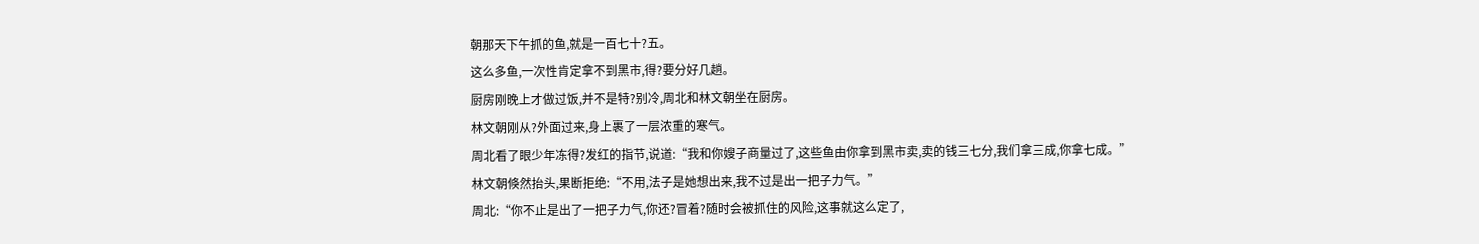朝那天下午抓的鱼,就是一百七十?五。
这么多鱼,一次性肯定拿不到黑市,得?要分好几趟。
厨房刚晚上才做过饭,并不是特?别冷,周北和林文朝坐在厨房。
林文朝刚从?外面过来,身上裹了一层浓重的寒气。
周北看了眼少年冻得?发红的指节,说道:“我和你嫂子商量过了,这些鱼由你拿到黑市卖,卖的钱三七分,我们拿三成,你拿七成。”
林文朝倏然抬头,果断拒绝:“不用,法子是她想出来,我不过是出一把子力气。”
周北:“你不止是出了一把子力气,你还?冒着?随时会被抓住的风险,这事就这么定了,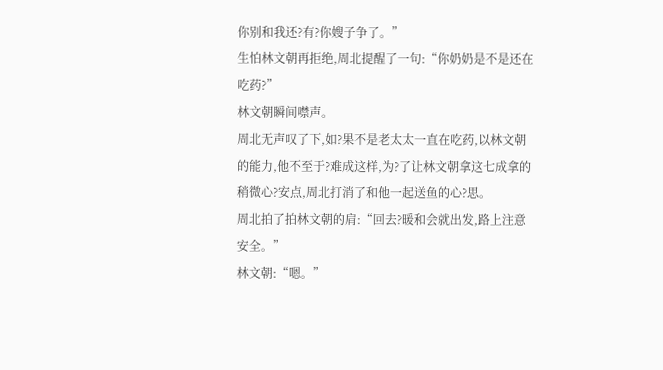你别和我还?有?你嫂子争了。”
生怕林文朝再拒绝,周北提醒了一句:“你奶奶是不是还在吃药?”
林文朝瞬间噤声。
周北无声叹了下,如?果不是老太太一直在吃药,以林文朝的能力,他不至于?难成这样,为?了让林文朝拿这七成拿的稍微心?安点,周北打消了和他一起送鱼的心?思。
周北拍了拍林文朝的肩:“回去?暖和会就出发,路上注意安全。”
林文朝:“嗯。”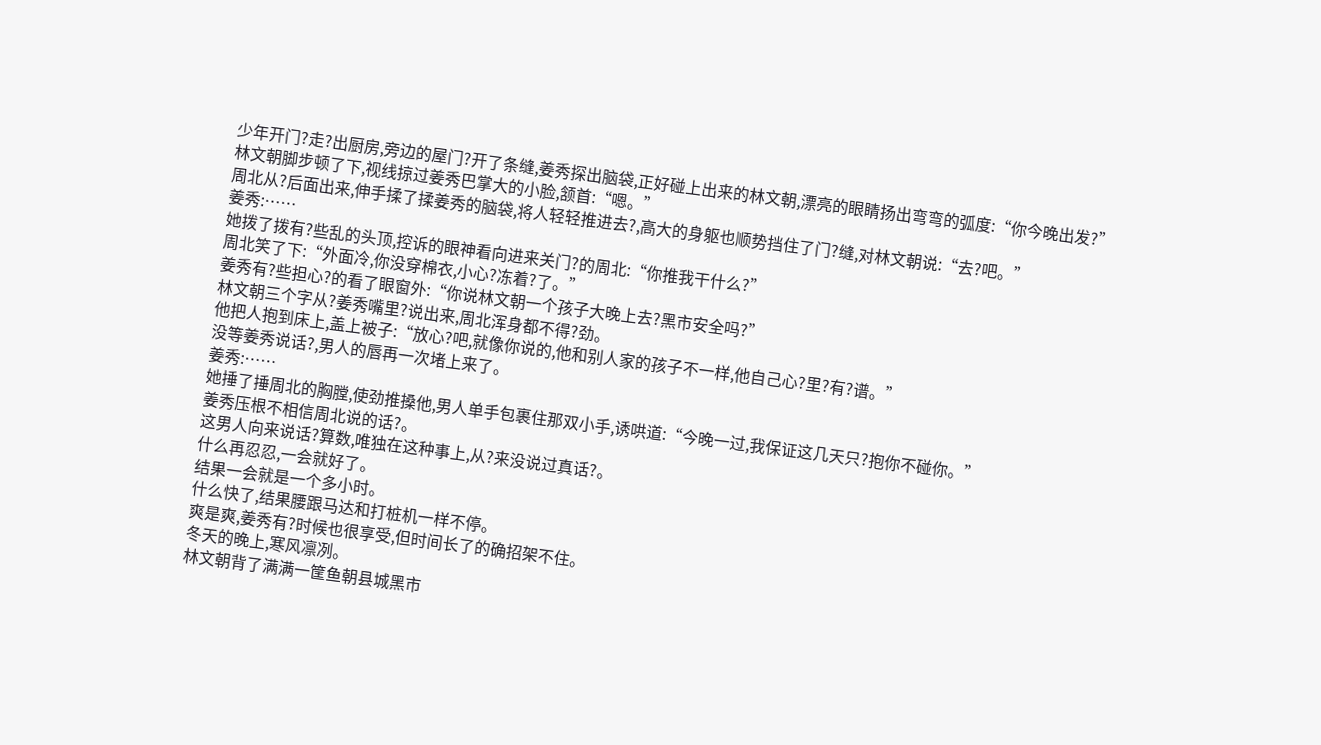少年开门?走?出厨房,旁边的屋门?开了条缝,姜秀探出脑袋,正好碰上出来的林文朝,漂亮的眼睛扬出弯弯的弧度:“你今晚出发?”
林文朝脚步顿了下,视线掠过姜秀巴掌大的小脸,颔首:“嗯。”
周北从?后面出来,伸手揉了揉姜秀的脑袋,将人轻轻推进去?,高大的身躯也顺势挡住了门?缝,对林文朝说:“去?吧。”
姜秀:……
她拨了拨有?些乱的头顶,控诉的眼神看向进来关门?的周北:“你推我干什么?”
周北笑了下:“外面冷,你没穿棉衣,小心?冻着?了。”
姜秀有?些担心?的看了眼窗外:“你说林文朝一个孩子大晚上去?黑市安全吗?”
林文朝三个字从?姜秀嘴里?说出来,周北浑身都不得?劲。
他把人抱到床上,盖上被子:“放心?吧,就像你说的,他和别人家的孩子不一样,他自己心?里?有?谱。”
没等姜秀说话?,男人的唇再一次堵上来了。
姜秀:……
她捶了捶周北的胸膛,使劲推搡他,男人单手包裹住那双小手,诱哄道:“今晚一过,我保证这几天只?抱你不碰你。”
姜秀压根不相信周北说的话?。
这男人向来说话?算数,唯独在这种事上,从?来没说过真话?。
什么再忍忍,一会就好了。
结果一会就是一个多小时。
什么快了,结果腰跟马达和打桩机一样不停。
爽是爽,姜秀有?时候也很享受,但时间长了的确招架不住。
冬天的晚上,寒风凛冽。
林文朝背了满满一筐鱼朝县城黑市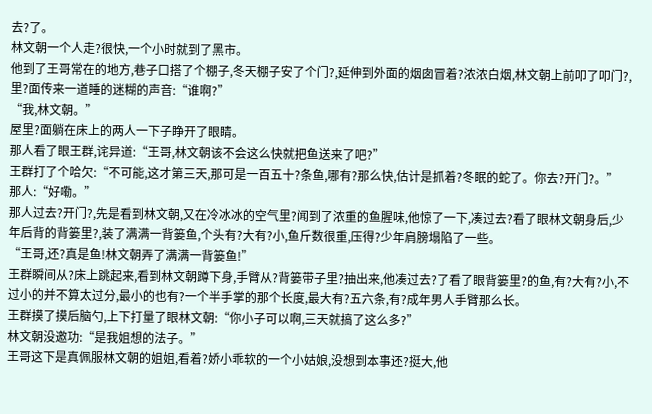去?了。
林文朝一个人走?很快,一个小时就到了黑市。
他到了王哥常在的地方,巷子口搭了个棚子,冬天棚子安了个门?,延伸到外面的烟囱冒着?浓浓白烟,林文朝上前叩了叩门?,里?面传来一道睡的迷糊的声音:“谁啊?”
“我,林文朝。”
屋里?面躺在床上的两人一下子睁开了眼睛。
那人看了眼王群,诧异道:“王哥,林文朝该不会这么快就把鱼送来了吧?”
王群打了个哈欠:“不可能,这才第三天,那可是一百五十?条鱼,哪有?那么快,估计是抓着?冬眠的蛇了。你去?开门?。”
那人:“好嘞。”
那人过去?开门?,先是看到林文朝,又在冷冰冰的空气里?闻到了浓重的鱼腥味,他惊了一下,凑过去?看了眼林文朝身后,少年后背的背篓里?,装了满满一背篓鱼,个头有?大有?小,鱼斤数很重,压得?少年肩膀塌陷了一些。
“王哥,还?真是鱼!林文朝弄了满满一背篓鱼!”
王群瞬间从?床上跳起来,看到林文朝蹲下身,手臂从?背篓带子里?抽出来,他凑过去?了看了眼背篓里?的鱼,有?大有?小,不过小的并不算太过分,最小的也有?一个半手掌的那个长度,最大有?五六条,有?成年男人手臂那么长。
王群摸了摸后脑勺,上下打量了眼林文朝:“你小子可以啊,三天就搞了这么多?”
林文朝没邀功:“是我姐想的法子。”
王哥这下是真佩服林文朝的姐姐,看着?娇小乖软的一个小姑娘,没想到本事还?挺大,他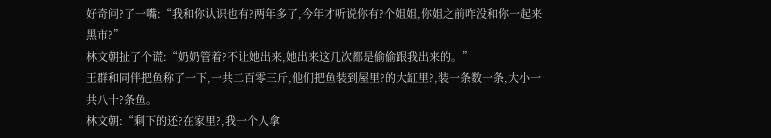好奇问?了一嘴:“我和你认识也有?两年多了,今年才听说你有?个姐姐,你姐之前咋没和你一起来黑市?”
林文朝扯了个谎:“奶奶管着?不让她出来,她出来这几次都是偷偷跟我出来的。”
王群和同伴把鱼称了一下,一共二百零三斤,他们把鱼装到屋里?的大缸里?,装一条数一条,大小一共八十?条鱼。
林文朝:“剩下的还?在家里?,我一个人拿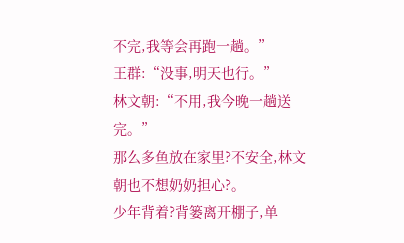不完,我等会再跑一趟。”
王群:“没事,明天也行。”
林文朝:“不用,我今晚一趟送完。”
那么多鱼放在家里?不安全,林文朝也不想奶奶担心?。
少年背着?背篓离开棚子,单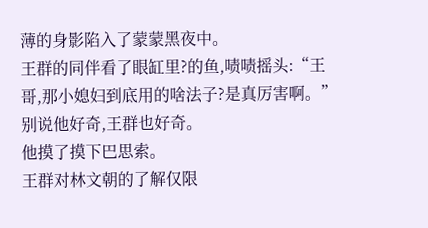薄的身影陷入了蒙蒙黑夜中。
王群的同伴看了眼缸里?的鱼,啧啧摇头:“王哥,那小媳妇到底用的啥法子?是真厉害啊。”
别说他好奇,王群也好奇。
他摸了摸下巴思索。
王群对林文朝的了解仅限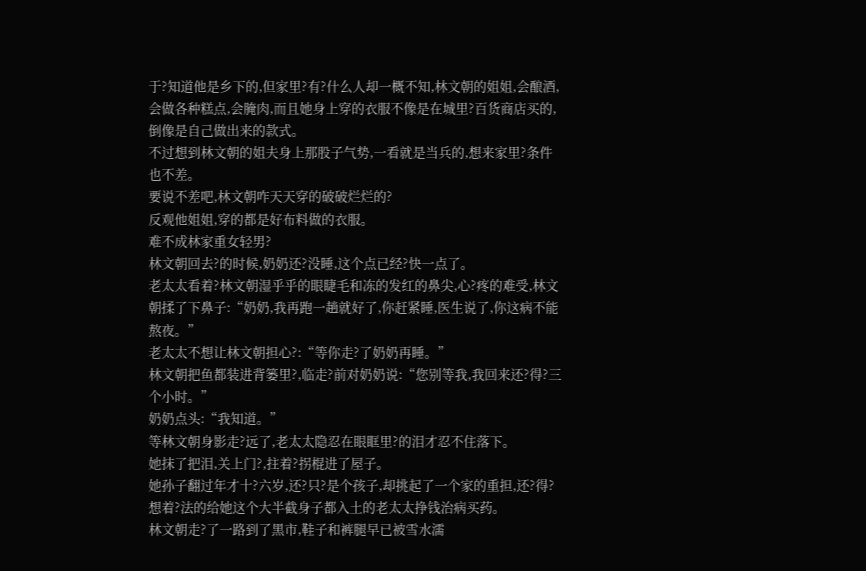于?知道他是乡下的,但家里?有?什么人却一概不知,林文朝的姐姐,会酿酒,会做各种糕点,会腌肉,而且她身上穿的衣服不像是在城里?百货商店买的,倒像是自己做出来的款式。
不过想到林文朝的姐夫身上那股子气势,一看就是当兵的,想来家里?条件也不差。
要说不差吧,林文朝咋天天穿的破破烂烂的?
反观他姐姐,穿的都是好布料做的衣服。
难不成林家重女轻男?
林文朝回去?的时候,奶奶还?没睡,这个点已经?快一点了。
老太太看着?林文朝湿乎乎的眼睫毛和冻的发红的鼻尖,心?疼的难受,林文朝揉了下鼻子:“奶奶,我再跑一趟就好了,你赶紧睡,医生说了,你这病不能熬夜。”
老太太不想让林文朝担心?:“等你走?了奶奶再睡。”
林文朝把鱼都装进背篓里?,临走?前对奶奶说:“您别等我,我回来还?得?三个小时。”
奶奶点头:“我知道。”
等林文朝身影走?远了,老太太隐忍在眼眶里?的泪才忍不住落下。
她抹了把泪,关上门?,拄着?拐棍进了屋子。
她孙子翻过年才十?六岁,还?只?是个孩子,却挑起了一个家的重担,还?得?想着?法的给她这个大半截身子都入土的老太太挣钱治病买药。
林文朝走?了一路到了黑市,鞋子和裤腿早已被雪水濡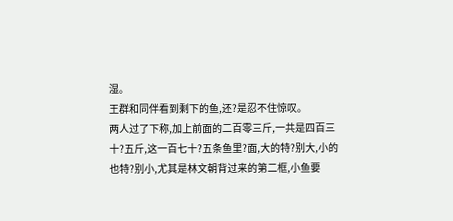湿。
王群和同伴看到剩下的鱼,还?是忍不住惊叹。
两人过了下称,加上前面的二百零三斤,一共是四百三十?五斤,这一百七十?五条鱼里?面,大的特?别大,小的也特?别小,尤其是林文朝背过来的第二框,小鱼要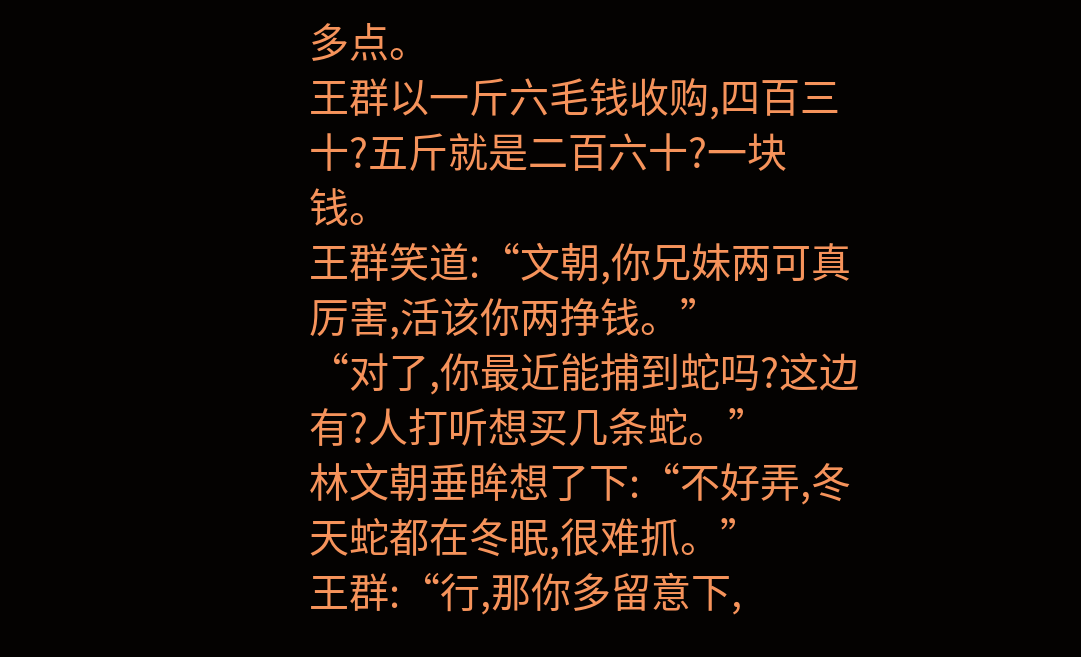多点。
王群以一斤六毛钱收购,四百三十?五斤就是二百六十?一块钱。
王群笑道:“文朝,你兄妹两可真厉害,活该你两挣钱。”
“对了,你最近能捕到蛇吗?这边有?人打听想买几条蛇。”
林文朝垂眸想了下:“不好弄,冬天蛇都在冬眠,很难抓。”
王群:“行,那你多留意下,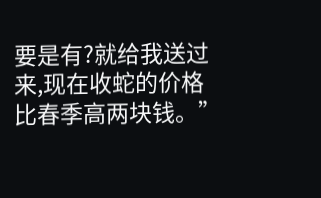要是有?就给我送过来,现在收蛇的价格比春季高两块钱。”